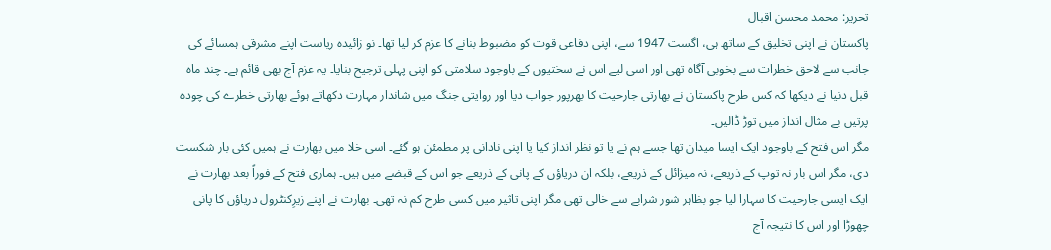تحریر: محمد محسن اقبال
پاکستان نے اپنی تخلیق کے ساتھ ہی، اگست 1947 سے، اپنی دفاعی قوت کو مضبوط بنانے کا عزم کر لیا تھا۔ نو زائیدہ ریاست اپنے مشرقی ہمسائے کی جانب سے لاحق خطرات سے بخوبی آگاہ تھی اور اسی لیے اس نے سختیوں کے باوجود سلامتی کو اپنی پہلی ترجیح بنایا۔ یہ عزم آج بھی قائم ہے۔ چند ماہ قبل دنیا نے دیکھا کہ کس طرح پاکستان نے بھارتی جارحیت کا بھرپور جواب دیا اور روایتی جنگ میں شاندار مہارت دکھاتے ہوئے بھارتی خطرے کی چودہ پرتیں بے مثال انداز میں توڑ ڈالیں۔
مگر اس فتح کے باوجود ایک ایسا میدان تھا جسے ہم نے یا تو نظر انداز کیا یا اپنی نادانی پر مطمئن ہو گئے۔ اسی خلا میں بھارت نے ہمیں کئی بار شکست دی، مگر اس بار نہ توپ کے ذریعے، نہ میزائل کے ذریعے، بلکہ ان دریاؤں کے پانی کے ذریعے جو اس کے قبضے میں ہیں۔ ہماری فتح کے فوراً بعد بھارت نے ایک ایسی جارحیت کا سہارا لیا جو بظاہر شور شرابے سے خالی تھی مگر اپنی تاثیر میں کسی طرح کم نہ تھی۔ بھارت نے اپنے زیرِکنٹرول دریاؤں کا پانی چھوڑا اور اس کا نتیجہ آج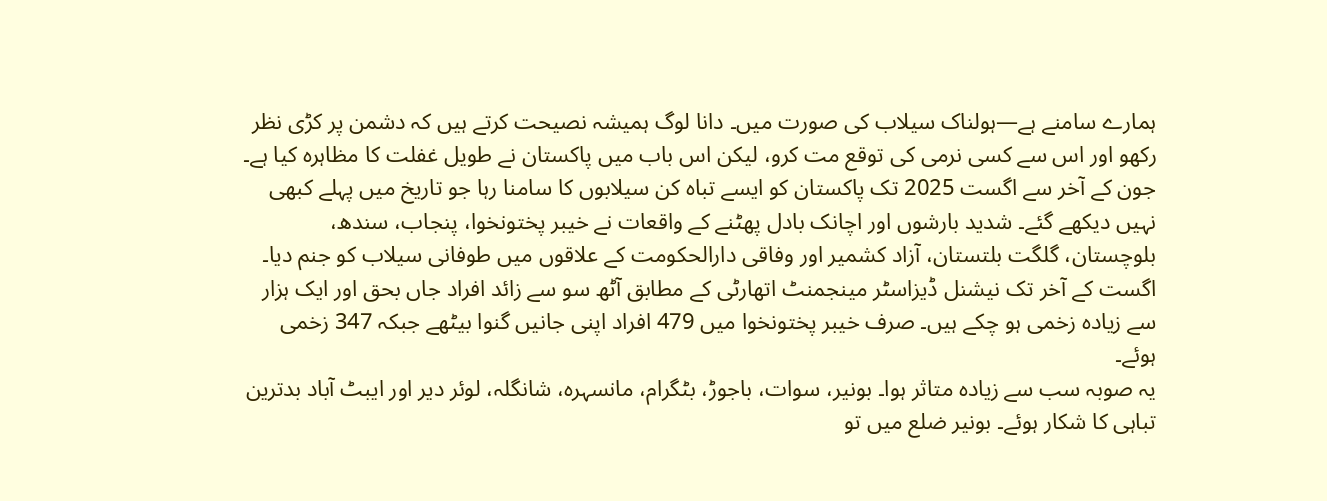ہمارے سامنے ہے—ہولناک سیلاب کی صورت میں۔ دانا لوگ ہمیشہ نصیحت کرتے ہیں کہ دشمن پر کڑی نظر رکھو اور اس سے کسی نرمی کی توقع مت کرو، لیکن اس باب میں پاکستان نے طویل غفلت کا مظاہرہ کیا ہے۔
جون کے آخر سے اگست 2025 تک پاکستان کو ایسے تباہ کن سیلابوں کا سامنا رہا جو تاریخ میں پہلے کبھی نہیں دیکھے گئے۔ شدید بارشوں اور اچانک بادل پھٹنے کے واقعات نے خیبر پختونخوا، پنجاب، سندھ، بلوچستان، گلگت بلتستان، آزاد کشمیر اور وفاقی دارالحکومت کے علاقوں میں طوفانی سیلاب کو جنم دیا۔ اگست کے آخر تک نیشنل ڈیزاسٹر مینجمنٹ اتھارٹی کے مطابق آٹھ سو سے زائد افراد جاں بحق اور ایک ہزار سے زیادہ زخمی ہو چکے ہیں۔ صرف خیبر پختونخوا میں 479 افراد اپنی جانیں گنوا بیٹھے جبکہ 347 زخمی ہوئے۔
یہ صوبہ سب سے زیادہ متاثر ہوا۔ بونیر، سوات، باجوڑ، بٹگرام، مانسہرہ، شانگلہ، لوئر دیر اور ایبٹ آباد بدترین تباہی کا شکار ہوئے۔ بونیر ضلع میں تو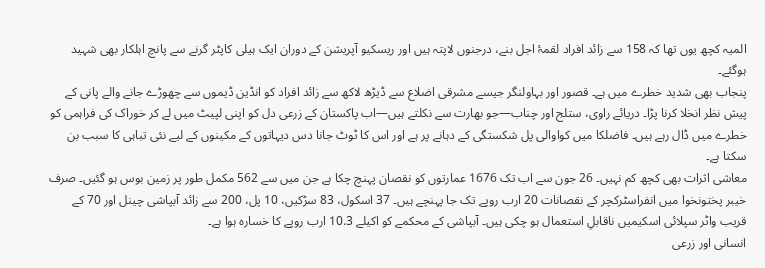المیہ کچھ یوں تھا کہ 158 سے زائد افراد لقمۂ اجل بنے، درجنوں لاپتہ ہیں اور ریسکیو آپریشن کے دوران ایک ہیلی کاپٹر گرنے سے پانچ اہلکار بھی شہید ہوگئے۔
پنجاب بھی شدید خطرے میں ہے۔ قصور اور بہاولنگر جیسے مشرقی اضلاع سے ڈیڑھ لاکھ سے زائد افراد کو انڈین ڈیموں سے چھوڑے جانے والے پانی کے پیش نظر انخلا کرنا پڑا۔ دریائے راوی، ستلج اور چناب—جو بھارت سے نکلتے ہیں—اب پاکستان کے زرعی دل کو اپنی لپیٹ میں لے کر خوراک کی فراہمی کو خطرے میں ڈال رہے ہیں۔ فاضلکا میں کواوالی پل شکستگی کے دہانے پر ہے اور اس کا ٹوٹ جانا دس دیہاتوں کے مکینوں کے لیے نئی تباہی کا سبب بن سکتا ہے۔
معاشی اثرات بھی کچھ کم نہیں۔ 26 جون سے اب تک 1676 عمارتوں کو نقصان پہنچ چکا ہے جن میں سے 562 مکمل طور پر زمین بوس ہو گئیں۔ صرف خیبر پختونخوا میں انفراسٹرکچر کے نقصانات 20 ارب روپے تک جا پہنچے ہیں۔ 37 اسکول، 83 سڑکیں، 10 پل، 200 سے زائد آبپاشی چینل اور 70 کے قریب واٹر سپلائی اسکیمیں ناقابلِ استعمال ہو چکی ہیں۔ آبپاشی کے محکمے کو اکیلے 10.3 ارب روپے کا خسارہ ہوا ہے۔
انسانی اور زرعی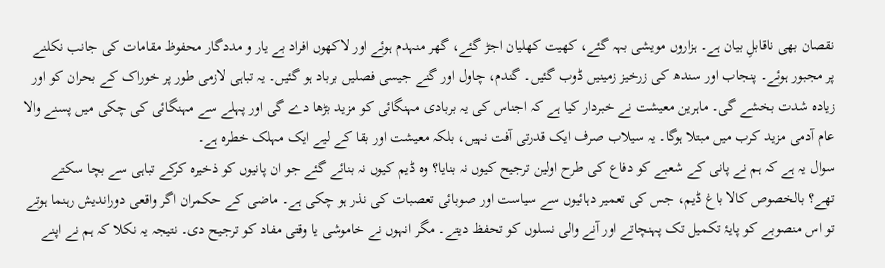نقصان بھی ناقابلِ بیان ہے۔ ہزاروں مویشی بہہ گئے، کھیت کھلیان اجڑ گئے، گھر منہدم ہوئے اور لاکھوں افراد بے یار و مددگار محفوظ مقامات کی جانب نکلنے پر مجبور ہوئے۔ پنجاب اور سندھ کی زرخیز زمینیں ڈوب گئیں۔ گندم، چاول اور گنے جیسی فصلیں برباد ہو گئیں۔ یہ تباہی لازمی طور پر خوراک کے بحران کو اور زیادہ شدت بخشے گی۔ ماہرین معیشت نے خبردار کیا ہے کہ اجناس کی یہ بربادی مہنگائی کو مزید بڑھا دے گی اور پہلے سے مہنگائی کی چکی میں پسنے والا عام آدمی مزید کرب میں مبتلا ہوگا۔ یہ سیلاب صرف ایک قدرتی آفت نہیں، بلکہ معیشت اور بقا کے لیے ایک مہلک خطرہ ہے۔
سوال یہ ہے کہ ہم نے پانی کے شعبے کو دفاع کی طرح اولین ترجیح کیوں نہ بنایا؟ وہ ڈیم کیوں نہ بنائے گئے جو ان پانیوں کو ذخیرہ کرکے تباہی سے بچا سکتے تھے؟ بالخصوص کالا باغ ڈیم، جس کی تعمیر دہائیوں سے سیاست اور صوبائی تعصبات کی نذر ہو چکی ہے۔ ماضی کے حکمران اگر واقعی دوراندیش رہنما ہوتے تو اس منصوبے کو پایۂ تکمیل تک پہنچاتے اور آنے والی نسلوں کو تحفظ دیتے۔ مگر انہوں نے خاموشی یا وقتی مفاد کو ترجیح دی۔ نتیجہ یہ نکلا کہ ہم نے اپنے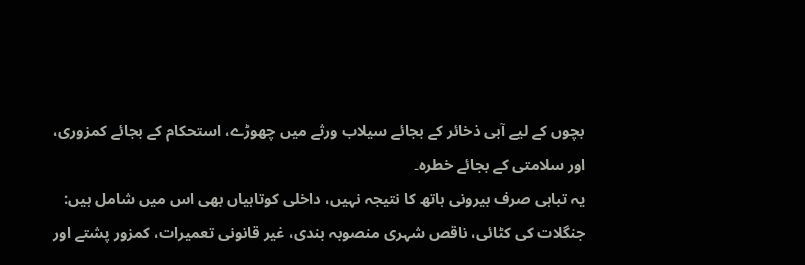بچوں کے لیے آبی ذخائر کے بجائے سیلاب ورثے میں چھوڑے، استحکام کے بجائے کمزوری، اور سلامتی کے بجائے خطرہ۔
یہ تباہی صرف بیرونی ہاتھ کا نتیجہ نہیں، داخلی کوتاہیاں بھی اس میں شامل ہیں: جنگلات کی کٹائی، ناقص شہری منصوبہ بندی، غیر قانونی تعمیرات، کمزور پشتے اور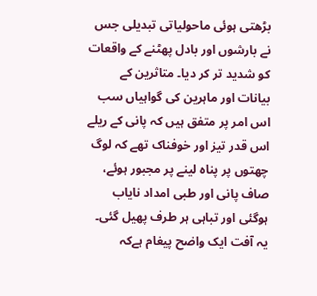بڑھتی ہوئی ماحولیاتی تبدیلی جس نے بارشوں اور بادل پھٹنے کے واقعات کو شدید تر کر دیا۔ متاثرین کے بیانات اور ماہرین کی گواہیاں سب اس امر پر متفق ہیں کہ پانی کے ریلے اس قدر تیز اور خوفناک تھے کہ لوگ چھتوں پر پناہ لینے پر مجبور ہوئے، صاف پانی اور طبی امداد نایاب ہوگئی اور تباہی ہر طرف پھیل گئی۔
یہ آفت ایک واضح پیغام ہےکہ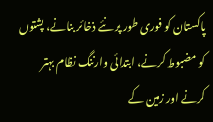پاکستان کو فوری طور پر نئے ذخائر بنانے، پشتوں کو مضبوط کرنے، ابتدائی وارننگ نظام بہتر کرنے اور زمین کے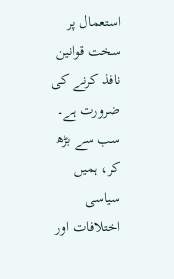استعمال پر سخت قوانین نافذ کرنے کی ضرورت ہے۔ سب سے بڑھ کر، ہمیں سیاسی اختلافات اور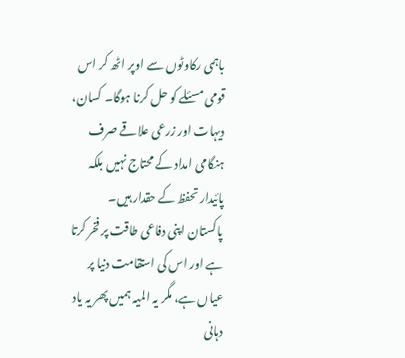باہمی رکاوٹوں سے اوپر اٹھ کر اس قومی مسئلے کو حل کرنا ہوگا۔ کسان، دیہات اور زرعی علاقے صرف ہنگامی امداد کے محتاج نہیں بلکہ پائیدار تحفظ کے حقدار ہیں۔
پاکستان اپنی دفاعی طاقت پر فخر کرتا ہے اور اس کی استقامت دنیا پر عیاں ہے، مگر یہ المیہ ہمیں پھر یہ یاد دہانی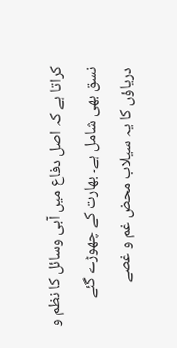کراتا ہے کہ اصل دفاع میں آبی وسائل کا نظم و نسق بھی شامل ہے۔ بھارت کے چھوڑے گئے دریاؤں کا یہ سیلاب محض غم و غصے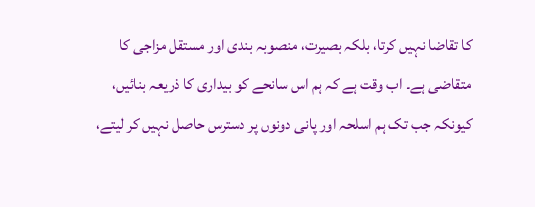کا تقاضا نہیں کرتا، بلکہ بصیرت، منصوبہ بندی اور مستقل مزاجی کا متقاضی ہے۔ اب وقت ہے کہ ہم اس سانحے کو بیداری کا ذریعہ بنائیں، کیونکہ جب تک ہم اسلحہ اور پانی دونوں پر دسترس حاصل نہیں کر لیتے،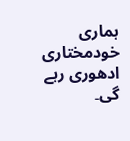ہماری خودمختاری ادھوری رہے گی۔